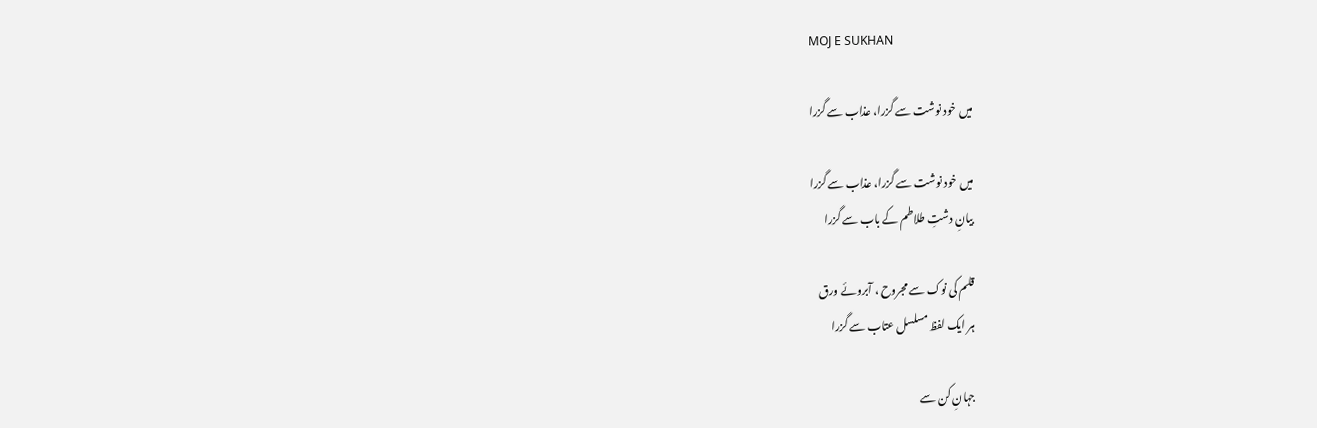MOJ E SUKHAN

میں خود نوشت سے گزرا، عذاب سے گزرا

میں خود نوشت سے گزرا، عذاب سے گزرا
بیانِ دشتِ طلاطم کے باب سے گزرا

قلم کی نوک سے مجروح ، آبروئے ورق
ہر ایک لفظ مسلسل عتاب سے گزرا

جہانِ کن سے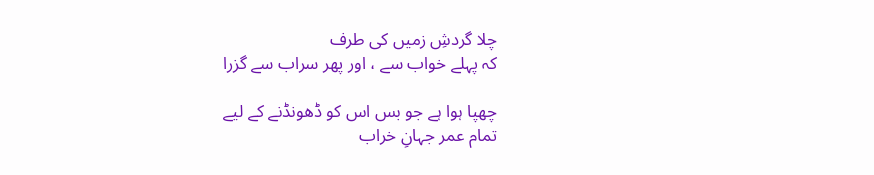چلا گردشِ زمیں کی طرف
کہ پہلے خواب سے ، اور پھر سراب سے گزرا

چھپا ہوا ہے جو بس اس کو ڈھونڈنے کے لیے
تمام عمر جہانِ خراب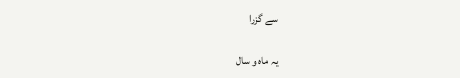سے گزرا

یہ ماہ و سال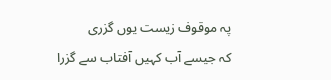پہ موقوف زیست یوں گزری
کہ جیسے آب کہیں آفتاب سے گزرا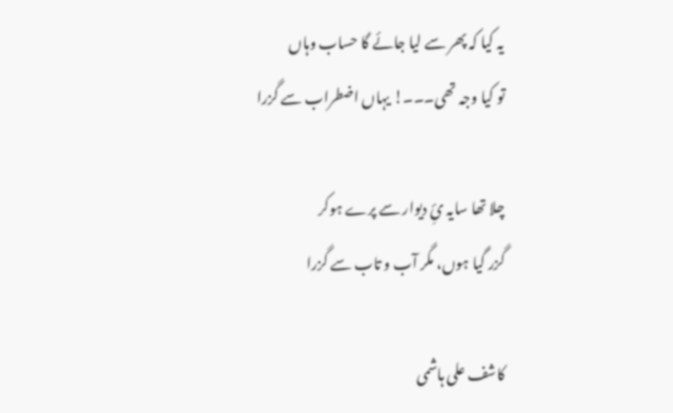یہ کیا کہ پھر سے لیا جائے گا حساب وہاں
تو کیا وجہ تھی۔۔۔! یہاں اضطراب سے گزرا

چلا تھا سایہ ئِ دیوار سے پرے ہوکر
گزر گیا ہوں، مگر آب و تاب سے گزرا

کاشف علی ہاشمی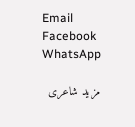Email
Facebook
WhatsApp

مزید شاعری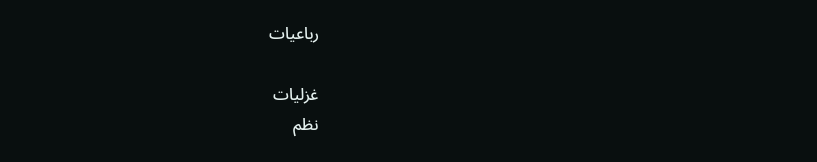رباعیات

غزلیات
نظم